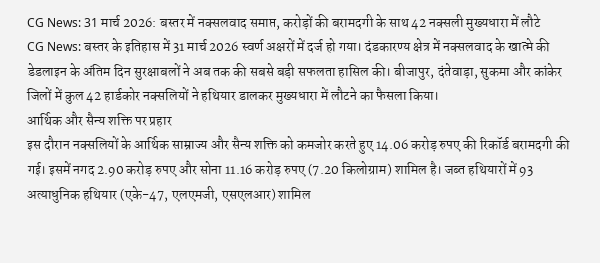CG News: 31 मार्च 2026: बस्तर में नक्सलवाद समाप्त, करोड़ों की बरामदगी के साथ 42 नक्सली मुख्यधारा में लौटे
CG News: बस्तर के इतिहास में 31 मार्च 2026 स्वर्ण अक्षरों में दर्ज हो गया। दंडकारण्य क्षेत्र में नक्सलवाद के खात्मे की डेडलाइन के अंतिम दिन सुरक्षाबलों ने अब तक की सबसे बड़ी सफलता हासिल की। बीजापुर, दंतेवाड़ा, सुकमा और कांकेर जिलों में कुल 42 हार्डकोर नक्सलियों ने हथियार डालकर मुख्यधारा में लौटने का फैसला किया।
आर्थिक और सैन्य शक्ति पर प्रहार
इस दौरान नक्सलियों के आर्थिक साम्राज्य और सैन्य शक्ति को कमजोर करते हुए 14.06 करोड़ रुपए की रिकॉर्ड बरामदगी की गई। इसमें नगद 2.90 करोड़ रुपए और सोना 11.16 करोड़ रुपए (7.20 किलोग्राम) शामिल है। जब्त हथियारों में 93 अत्याधुनिक हथियार (एके-47, एलएमजी, एसएलआर) शामिल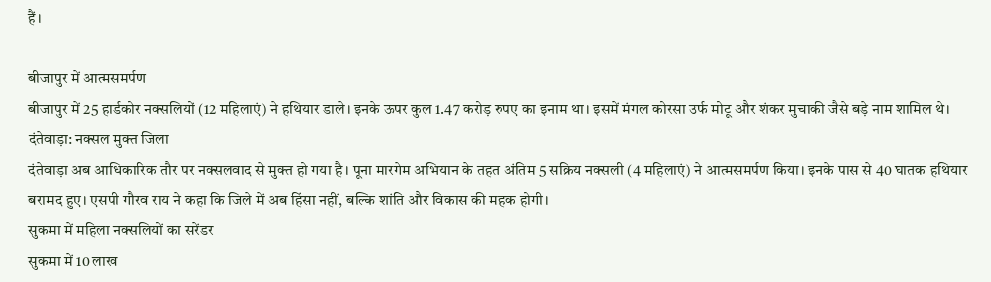हैं।

बीजापुर में आत्मसमर्पण
बीजापुर में 25 हार्डकोर नक्सलियों (12 महिलाएं) ने हथियार डाले। इनके ऊपर कुल 1.47 करोड़ रुपए का इनाम था। इसमें मंगल कोरसा उर्फ मोटू और शंकर मुचाकी जैसे बड़े नाम शामिल थे।
दंतेवाड़ा: नक्सल मुक्त जिला
दंतेवाड़ा अब आधिकारिक तौर पर नक्सलवाद से मुक्त हो गया है। पूना मारगेम अभियान के तहत अंतिम 5 सक्रिय नक्सली (4 महिलाएं) ने आत्मसमर्पण किया। इनके पास से 40 घातक हथियार बरामद हुए। एसपी गौरव राय ने कहा कि जिले में अब हिंसा नहीं, बल्कि शांति और विकास की महक होगी।
सुकमा में महिला नक्सलियों का सरेंडर
सुकमा में 10 लाख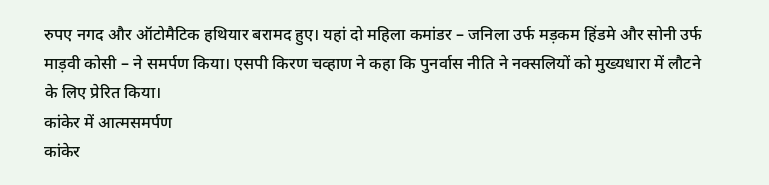रुपए नगद और ऑटोमैटिक हथियार बरामद हुए। यहां दो महिला कमांडर – जनिला उर्फ मड़कम हिंडमे और सोनी उर्फ माड़वी कोसी – ने समर्पण किया। एसपी किरण चव्हाण ने कहा कि पुनर्वास नीति ने नक्सलियों को मुख्यधारा में लौटने के लिए प्रेरित किया।
कांकेर में आत्मसमर्पण
कांकेर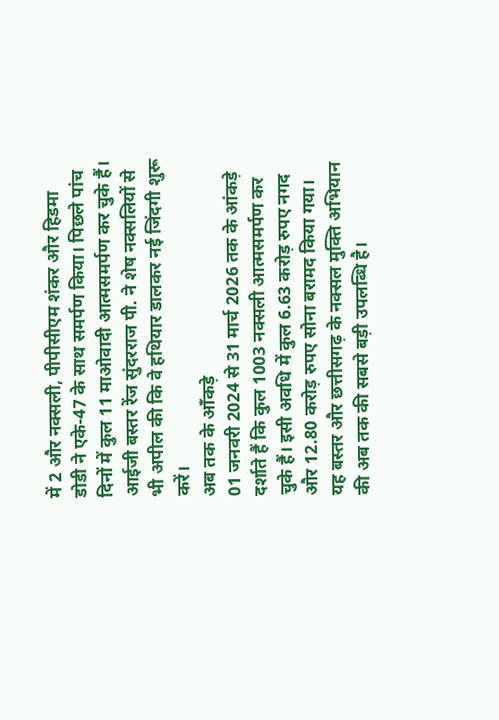में 2 और नक्सली, पीपीसीएम शंकर और हिडमा डोडी ने एके-47 के साथ समर्पण किया। पिछले पांच दिनों में कुल 11 माओवादी आत्मसमर्पण कर चुके हैं। आईजी बस्तर रेंज सुंदरराज पी. ने शेष नक्सलियों से भी अपील की कि वे हथियार डालकर नई जिंदगी शुरू करें।
अब तक के आँकड़े
01 जनवरी 2024 से 31 मार्च 2026 तक के आंकड़े दर्शाते हैं कि कुल 1003 नक्सली आत्मसमर्पण कर चुके हैं। इसी अवधि में कुल 6.63 करोड़ रुपए नगद और 12.80 करोड़ रुपए सोना बरामद किया गया। यह बस्तर और छत्तीसगढ़ के नक्सल मुक्ति अभियान की अब तक की सबसे बड़ी उपलब्धि है।